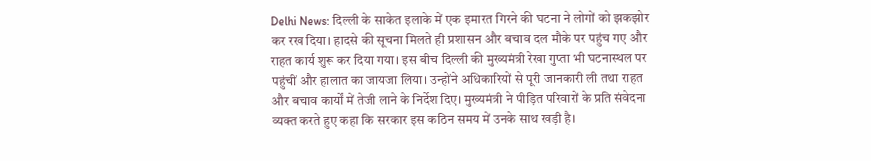Delhi News: दिल्ली के साकेत इलाके में एक इमारत गिरने की घटना ने लोगों को झकझोर कर रख दिया। हादसे की सूचना मिलते ही प्रशासन और बचाव दल मौके पर पहुंच गए और राहत कार्य शुरू कर दिया गया। इस बीच दिल्ली की मुख्यमंत्री रेखा गुप्ता भी घटनास्थल पर पहुंचीं और हालात का जायजा लिया। उन्होंने अधिकारियों से पूरी जानकारी ली तथा राहत और बचाव कार्यों में तेजी लाने के निर्देश दिए। मुख्यमंत्री ने पीड़ित परिवारों के प्रति संवेदना व्यक्त करते हुए कहा कि सरकार इस कठिन समय में उनके साथ खड़ी है।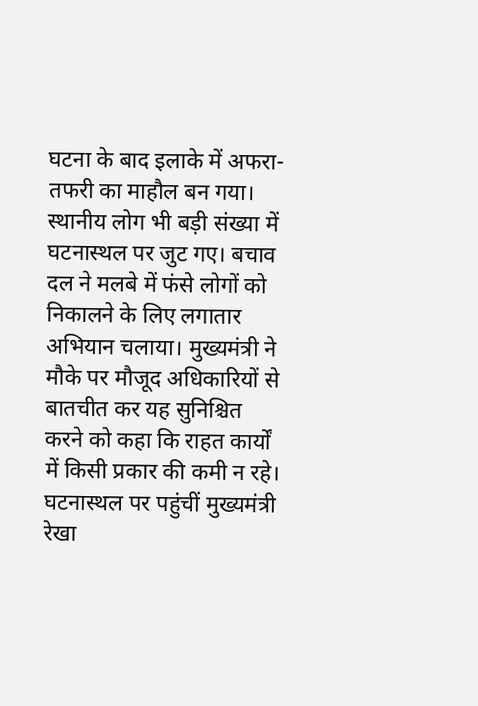घटना के बाद इलाके में अफरा-तफरी का माहौल बन गया। स्थानीय लोग भी बड़ी संख्या में घटनास्थल पर जुट गए। बचाव दल ने मलबे में फंसे लोगों को निकालने के लिए लगातार अभियान चलाया। मुख्यमंत्री ने मौके पर मौजूद अधिकारियों से बातचीत कर यह सुनिश्चित करने को कहा कि राहत कार्यों में किसी प्रकार की कमी न रहे।
घटनास्थल पर पहुंचीं मुख्यमंत्री रेखा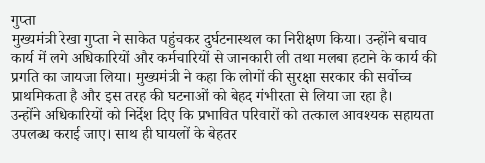गुप्ता
मुख्यमंत्री रेखा गुप्ता ने साकेत पहुंचकर दुर्घटनास्थल का निरीक्षण किया। उन्होंने बचाव कार्य में लगे अधिकारियों और कर्मचारियों से जानकारी ली तथा मलबा हटाने के कार्य की प्रगति का जायजा लिया। मुख्यमंत्री ने कहा कि लोगों की सुरक्षा सरकार की सर्वोच्च प्राथमिकता है और इस तरह की घटनाओं को बेहद गंभीरता से लिया जा रहा है।
उन्होंने अधिकारियों को निर्देश दिए कि प्रभावित परिवारों को तत्काल आवश्यक सहायता उपलब्ध कराई जाए। साथ ही घायलों के बेहतर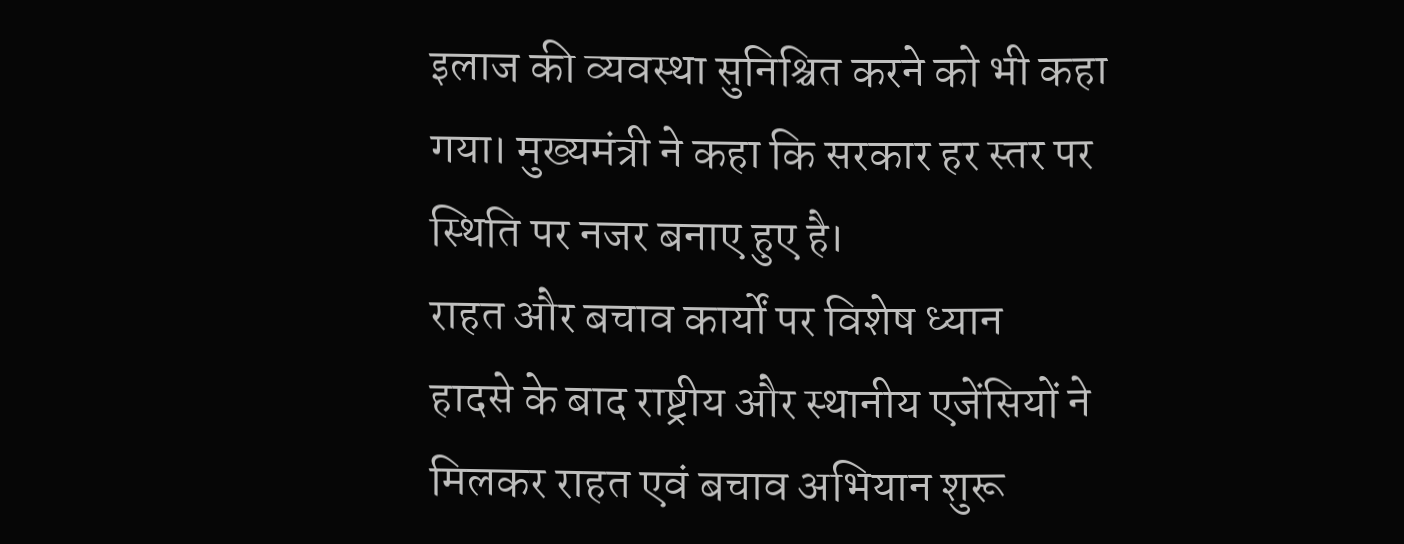इलाज की व्यवस्था सुनिश्चित करने को भी कहा गया। मुख्यमंत्री ने कहा कि सरकार हर स्तर पर स्थिति पर नजर बनाए हुए है।
राहत और बचाव कार्यों पर विशेष ध्यान
हादसे के बाद राष्ट्रीय और स्थानीय एजेंसियों ने मिलकर राहत एवं बचाव अभियान शुरू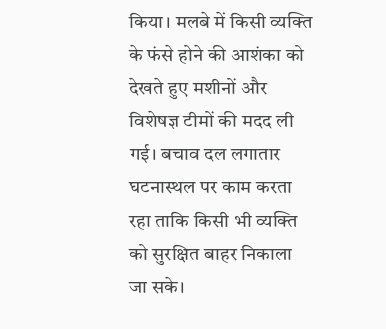किया। मलबे में किसी व्यक्ति के फंसे होने की आशंका को देखते हुए मशीनों और विशेषज्ञ टीमों की मदद ली गई। बचाव दल लगातार घटनास्थल पर काम करता रहा ताकि किसी भी व्यक्ति को सुरक्षित बाहर निकाला जा सके।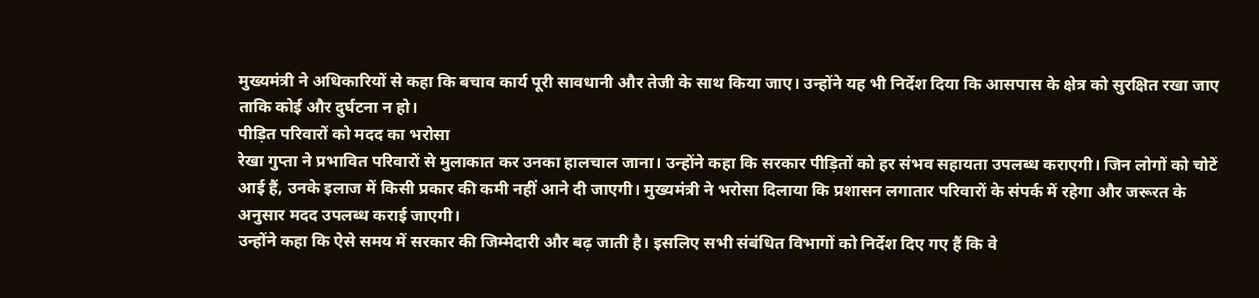मुख्यमंत्री ने अधिकारियों से कहा कि बचाव कार्य पूरी सावधानी और तेजी के साथ किया जाए। उन्होंने यह भी निर्देश दिया कि आसपास के क्षेत्र को सुरक्षित रखा जाए ताकि कोई और दुर्घटना न हो।
पीड़ित परिवारों को मदद का भरोसा
रेखा गुप्ता ने प्रभावित परिवारों से मुलाकात कर उनका हालचाल जाना। उन्होंने कहा कि सरकार पीड़ितों को हर संभव सहायता उपलब्ध कराएगी। जिन लोगों को चोटें आई हैं, उनके इलाज में किसी प्रकार की कमी नहीं आने दी जाएगी। मुख्यमंत्री ने भरोसा दिलाया कि प्रशासन लगातार परिवारों के संपर्क में रहेगा और जरूरत के अनुसार मदद उपलब्ध कराई जाएगी।
उन्होंने कहा कि ऐसे समय में सरकार की जिम्मेदारी और बढ़ जाती है। इसलिए सभी संबंधित विभागों को निर्देश दिए गए हैं कि वे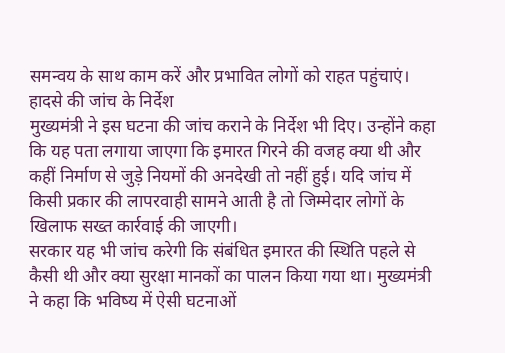समन्वय के साथ काम करें और प्रभावित लोगों को राहत पहुंचाएं।
हादसे की जांच के निर्देश
मुख्यमंत्री ने इस घटना की जांच कराने के निर्देश भी दिए। उन्होंने कहा कि यह पता लगाया जाएगा कि इमारत गिरने की वजह क्या थी और कहीं निर्माण से जुड़े नियमों की अनदेखी तो नहीं हुई। यदि जांच में किसी प्रकार की लापरवाही सामने आती है तो जिम्मेदार लोगों के खिलाफ सख्त कार्रवाई की जाएगी।
सरकार यह भी जांच करेगी कि संबंधित इमारत की स्थिति पहले से कैसी थी और क्या सुरक्षा मानकों का पालन किया गया था। मुख्यमंत्री ने कहा कि भविष्य में ऐसी घटनाओं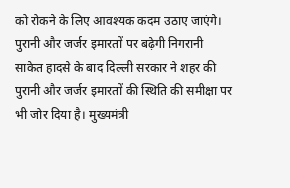को रोकने के लिए आवश्यक कदम उठाए जाएंगे।
पुरानी और जर्जर इमारतों पर बढ़ेगी निगरानी
साकेत हादसे के बाद दिल्ली सरकार ने शहर की पुरानी और जर्जर इमारतों की स्थिति की समीक्षा पर भी जोर दिया है। मुख्यमंत्री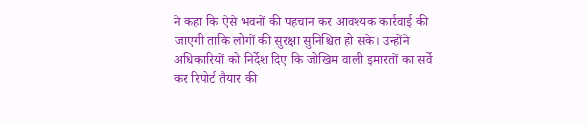ने कहा कि ऐसे भवनों की पहचान कर आवश्यक कार्रवाई की जाएगी ताकि लोगों की सुरक्षा सुनिश्चित हो सके। उन्होंने अधिकारियों को निर्देश दिए कि जोखिम वाली इमारतों का सर्वे कर रिपोर्ट तैयार की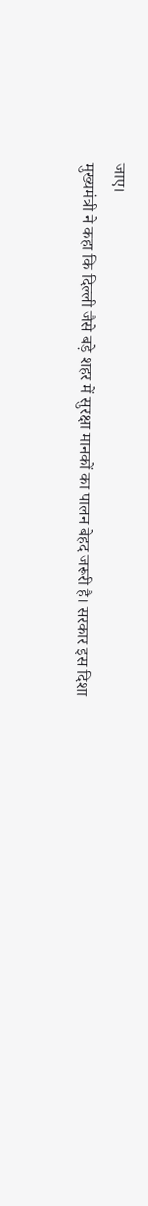जाए।
मुख्यमंत्री ने कहा कि दिल्ली जैसे बड़े शहर में सुरक्षा मानकों का पालन बेहद जरूरी है। सरकार इस दिशा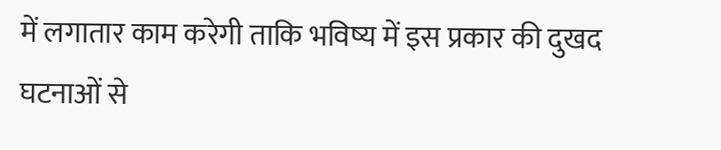में लगातार काम करेगी ताकि भविष्य में इस प्रकार की दुखद घटनाओं से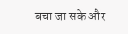बचा जा सके और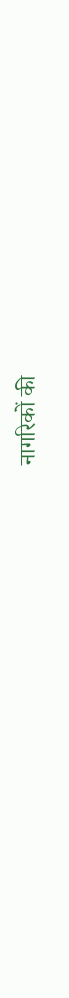नागरिकों की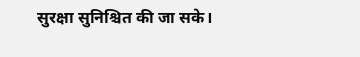सुरक्षा सुनिश्चित की जा सके।